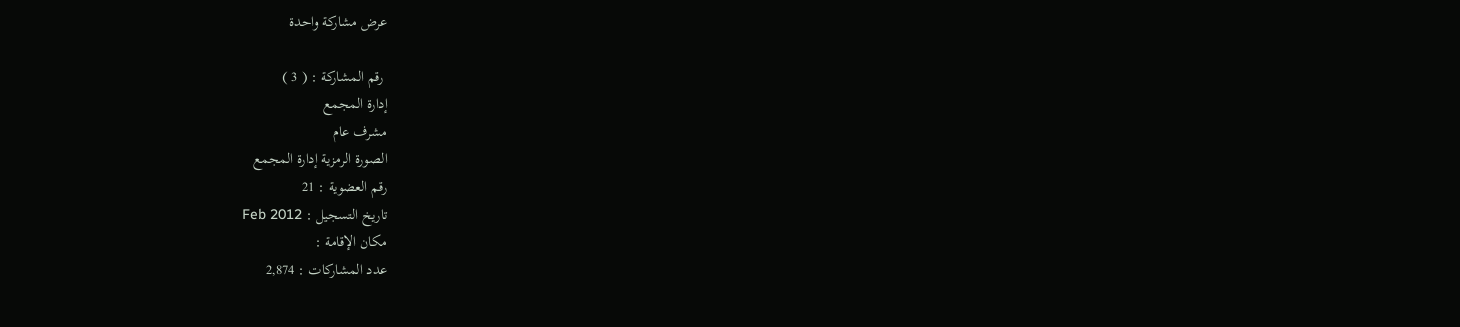عرض مشاركة واحدة

 رقم المشاركة : ( 3 )
إدارة المجمع
مشرف عام
الصورة الرمزية إدارة المجمع
رقم العضوية : 21
تاريخ التسجيل : Feb 2012
مكان الإقامة :
عدد المشاركات : 2,874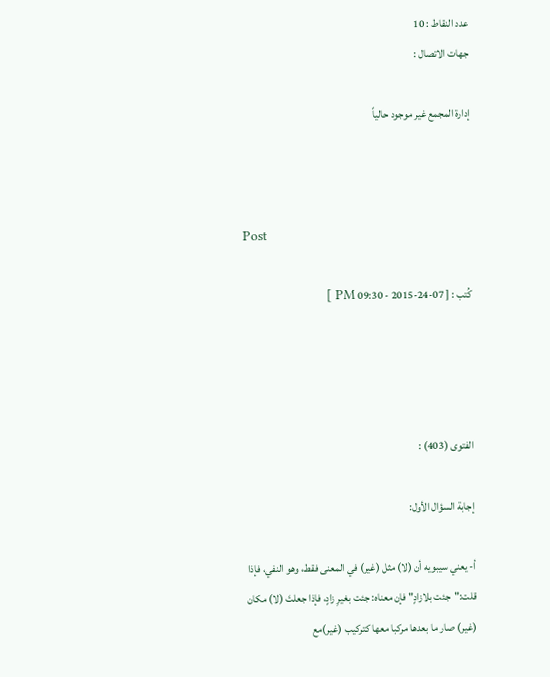عدد النقاط : 10
جهات الاتصال :

إدارة المجمع غير موجود حالياً



Post

كُتب : [ 07-24-2015 - 09:30 PM ]




الفتوى (403) :

إجابة السؤال الأول:

أ- يعني سيبويه أن (لا) مثل (غير) في المعنى فقط، وهو النفي، فإذا قلت:"جئت بلازادٍ" فإن معناه: جئت بغيرِ زادٍ، فإذا جعلتَ (لا) مكان (غير) صار ما بعدها مركبا معها كتركيب (غير)مع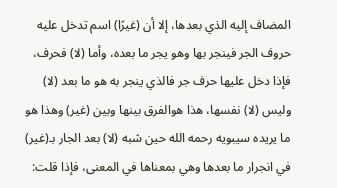المضاف إليه الذي بعدها، إلا أن (غيرًا) اسم تدخل عليه حروف الجر فينجر بها وهو يجر ما بعده، وأما (لا) فحرف، فإذا دخل عليها حرف جر فالذي ينجر به هو ما بعد (لا) وليس (لا) نفسها، هذا هوالفرق بينها وبين (غير) وهذا هو ما يريده سيبويه رحمه الله حين شبه (لا) بعد الجار بـ(غير) في انجرار ما بعدها وهي بمعناها في المعنى، فإذا قلت: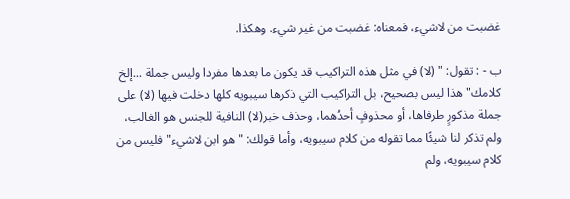غضبت من لاشيء، فمعناه: غضبت من غير شيء. وهكذا.

ب - : تقول: " (لا) في مثل هذه التراكيب قد يكون ما بعدها مفردا وليس جملة ...إلخ كلامك" هذا ليس بصحيح، بل التراكيب التي ذكرها سيبويه كلها دخلت فيها (لا) على جملة مذكورٍ طرفاها، أو محذوفٍ أحدُهما، وحذف خبر(لا) النافية للجنس هو الغالب، ولم تذكر لنا شيئًا مما تقوله من كلام سيبويه، وأما قولك: " هو ابن لاشيء" فليس من كلام سيبويه، ولم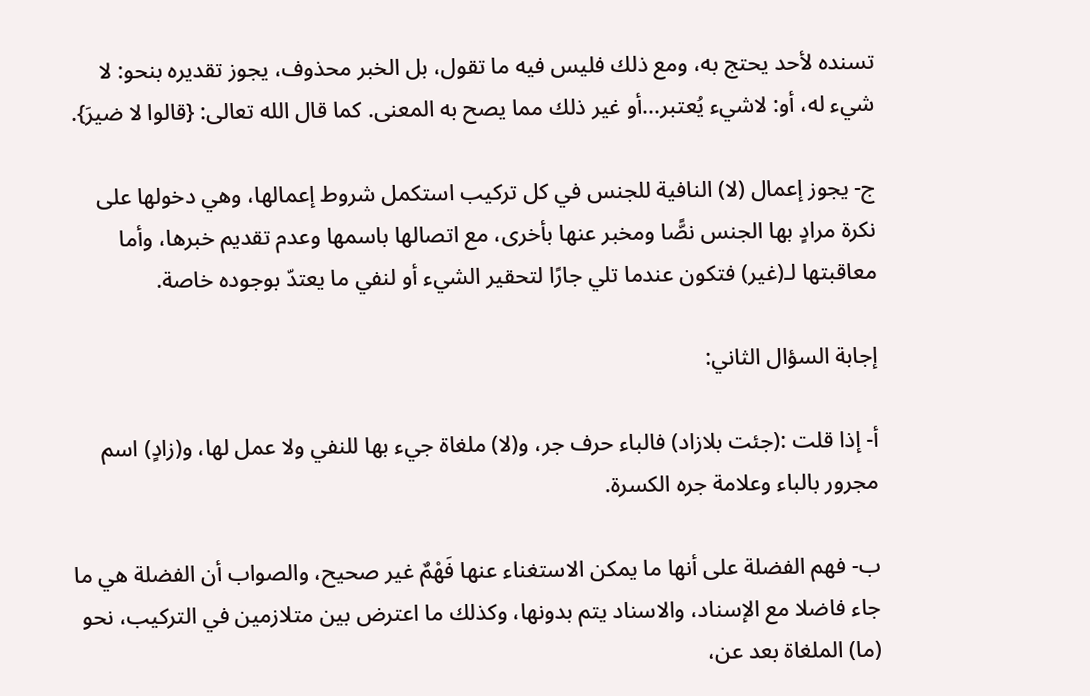تسنده لأحد يحتج به، ومع ذلك فليس فيه ما تقول، بل الخبر محذوف، يجوز تقديره بنحو: لا شيء له، أو: لاشيء يُعتبر...أو غير ذلك مما يصح به المعنى. كما قال الله تعالى: {قالوا لا ضيرَ}.

ج- يجوز إعمال (لا) النافية للجنس في كل تركيب استكمل شروط إعمالها، وهي دخولها على نكرة مرادٍ بها الجنس نصًّا ومخبر عنها بأخرى، مع اتصالها باسمها وعدم تقديم خبرها، وأما معاقبتها لـ(غير) فتكون عندما تلي جارًا لتحقير الشيء أو لنفي ما يعتدّ بوجوده خاصة.

إجابة السؤال الثاني:

أ- إذا قلت :(جئت بلازاد) فالباء حرف جر، و(لا) ملغاة جيء بها للنفي ولا عمل لها، و(زادٍ) اسم مجرور بالباء وعلامة جره الكسرة.

ب- فهم الفضلة على أنها ما يمكن الاستغناء عنها فَهْمٌ غير صحيح، والصواب أن الفضلة هي ما جاء فاضلا مع الإسناد، والاسناد يتم بدونها، وكذلك ما اعترض بين متلازمين في التركيب، نحو (ما) الملغاة بعد عن،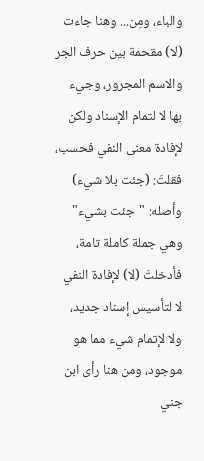والباء، ومِن... وهنا جاءت (لا) مقحمة بين حرف الجر والاسم المجرور، وجيء بها لا لتمام الإسناد ولكن لإفادة معنى النفي فحسب، فقلتَ: (جئت بلا شيء) وأصله: "جئت بشيء" وهي جملة كاملة تامة، فأدخلتَ (لا) لإفادة النفي لا لتأسيس إسناد جديد، ولا لإتمام شيء مما هو موجود، ومن هنا رأى ابن جني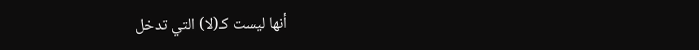أنها ليست كـ(لا) التي تدخل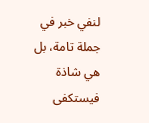لنفي خبر في جملة تامة، بل هي شاذة فيستكفى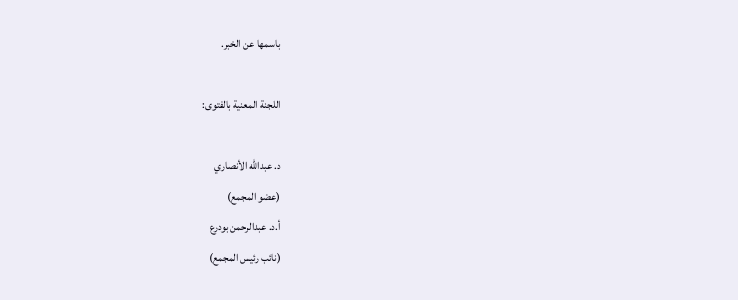باسمها عن الخبر.

اللجنة المعنية بالفتوى:

د. عبدالله الأنصاري
(عضو المجمع)
أ.د. عبدالرحمن بودرع
(نائب رئيس المجمع)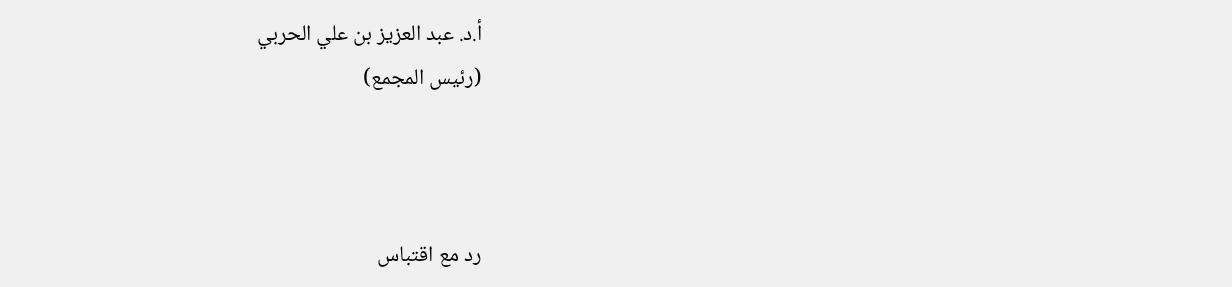أ.د. عبد العزيز بن علي الحربي
(رئيس المجمع)



رد مع اقتباس